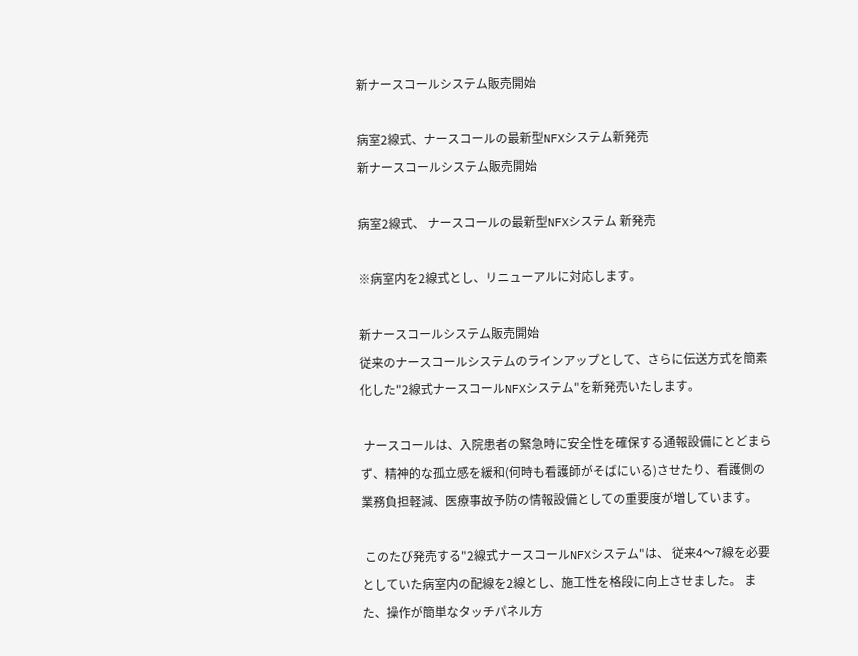新ナースコールシステム販売開始

病室2線式、ナースコールの最新型NFXシステム新発売
新ナースコールシステム販売開始

病室2線式、 ナースコールの最新型NFXシステム 新発売

※病室内を2線式とし、リニューアルに対応します。

新ナースコールシステム販売開始
従来のナースコールシステムのラインアップとして、さらに伝送方式を簡素化した"2線式ナースコールNFXシステム"を新発売いたします。

 ナースコールは、入院患者の緊急時に安全性を確保する通報設備にとどまらず、精神的な孤立感を緩和(何時も看護師がそばにいる)させたり、看護側の業務負担軽減、医療事故予防の情報設備としての重要度が増しています。

 このたび発売する"2線式ナースコールNFXシステム"は、 従来4〜7線を必要としていた病室内の配線を2線とし、施工性を格段に向上させました。 また、操作が簡単なタッチパネル方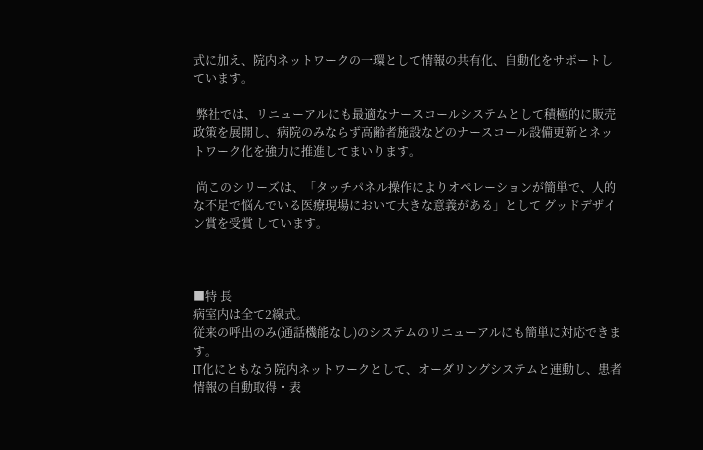式に加え、院内ネットワークの一環として情報の共有化、自動化をサポートしています。

 弊社では、リニューアルにも最適なナースコールシステムとして積極的に販売政策を展開し、病院のみならず高齢者施設などのナースコール設備更新とネットワーク化を強力に推進してまいります。

 尚このシリーズは、「タッチパネル操作によりオペレーションが簡単で、人的な不足で悩んでいる医療現場において大きな意義がある」として グッドデザイン賞を受賞 しています。



■特 長
病室内は全て2線式。
従来の呼出のみ(通話機能なし)のシステムのリニューアルにも簡単に対応できます。
IT化にともなう院内ネットワークとして、オーダリングシステムと連動し、患者情報の自動取得・表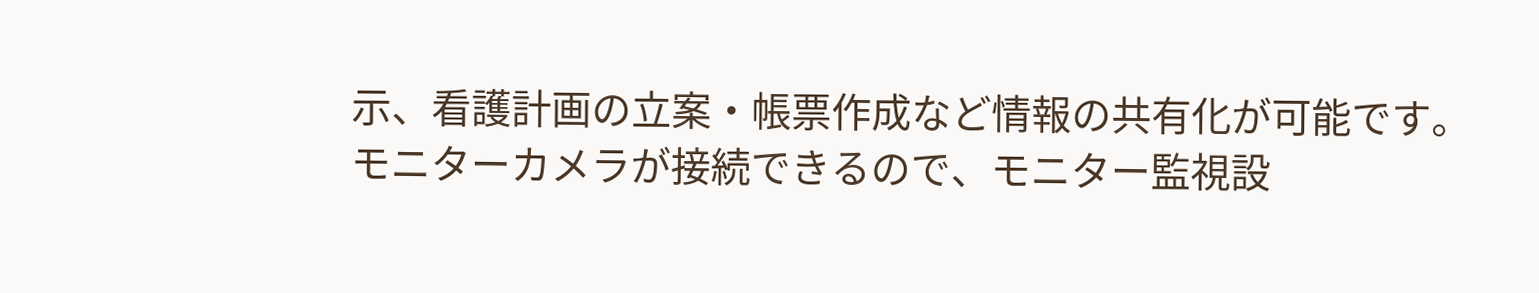示、看護計画の立案・帳票作成など情報の共有化が可能です。
モニターカメラが接続できるので、モニター監視設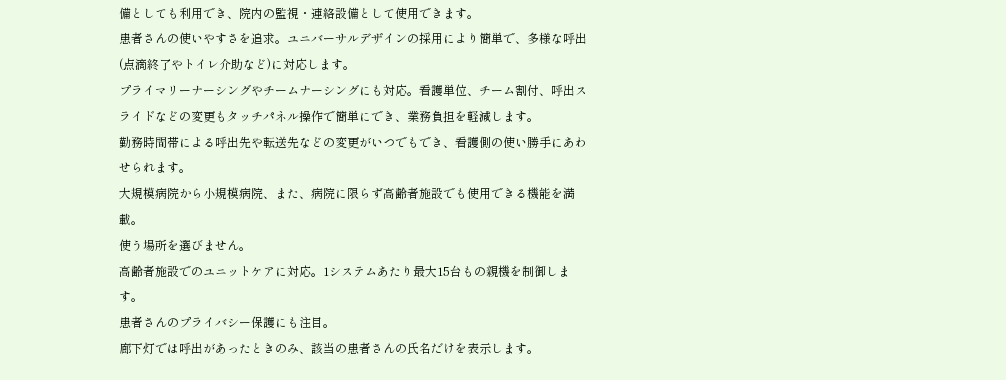備としても利用でき、院内の監視・連絡設備として使用できます。
患者さんの使いやすさを追求。ユニバーサルデザインの採用により簡単で、多様な呼出(点滴終了やトイレ介助など)に対応します。
プライマリーナーシングやチームナーシングにも対応。看護単位、チーム割付、呼出スライドなどの変更もタッチパネル操作で簡単にでき、業務負担を軽減します。
勤務時間帯による呼出先や転送先などの変更がいつでもでき、看護側の使い勝手にあわせられます。
大規模病院から小規模病院、また、病院に限らず高齢者施設でも使用できる機能を満載。
使う場所を選びません。
高齢者施設でのユニットケアに対応。1システムあたり最大15台もの親機を制御します。
患者さんのプライバシー保護にも注目。
廊下灯では呼出があったときのみ、該当の患者さんの氏名だけを表示します。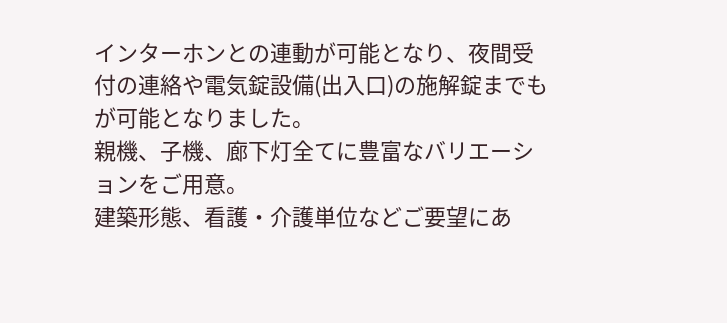インターホンとの連動が可能となり、夜間受付の連絡や電気錠設備(出入口)の施解錠までもが可能となりました。
親機、子機、廊下灯全てに豊富なバリエーションをご用意。
建築形態、看護・介護単位などご要望にあ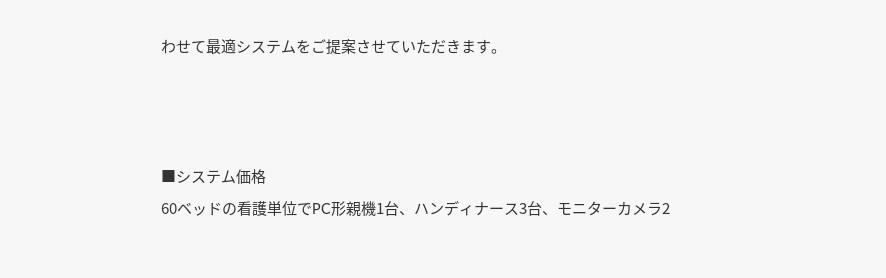わせて最適システムをご提案させていただきます。



■システム価格
60ベッドの看護単位でPC形親機1台、ハンディナース3台、モニターカメラ2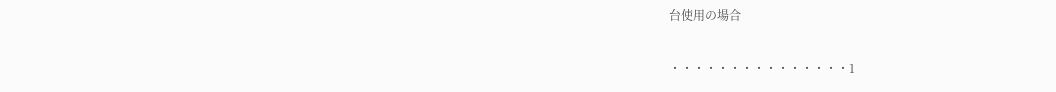台使用の場合

・・・・・・・・・・・・・・・1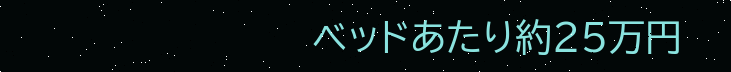ベッドあたり約25万円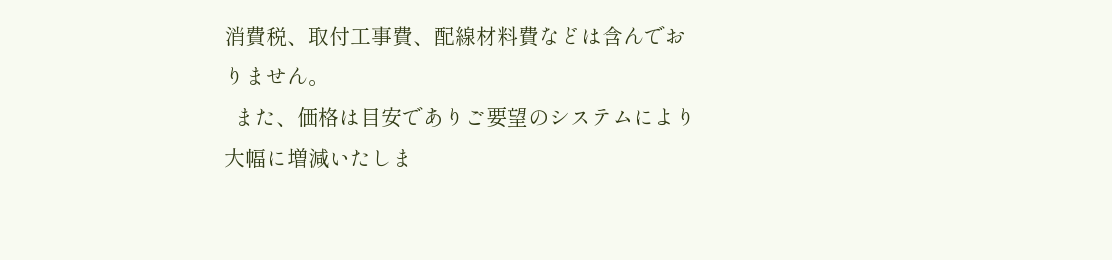消費税、取付工事費、配線材料費などは含んでおりません。
  また、価格は目安でありご要望のシステムにより大幅に増減いたしま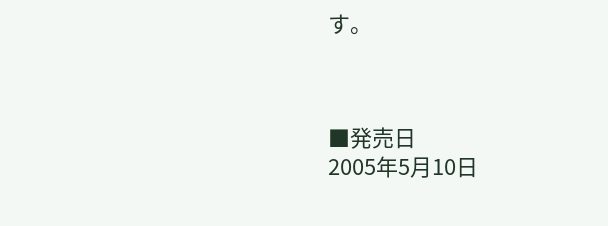す。



■発売日
2005年5月10日